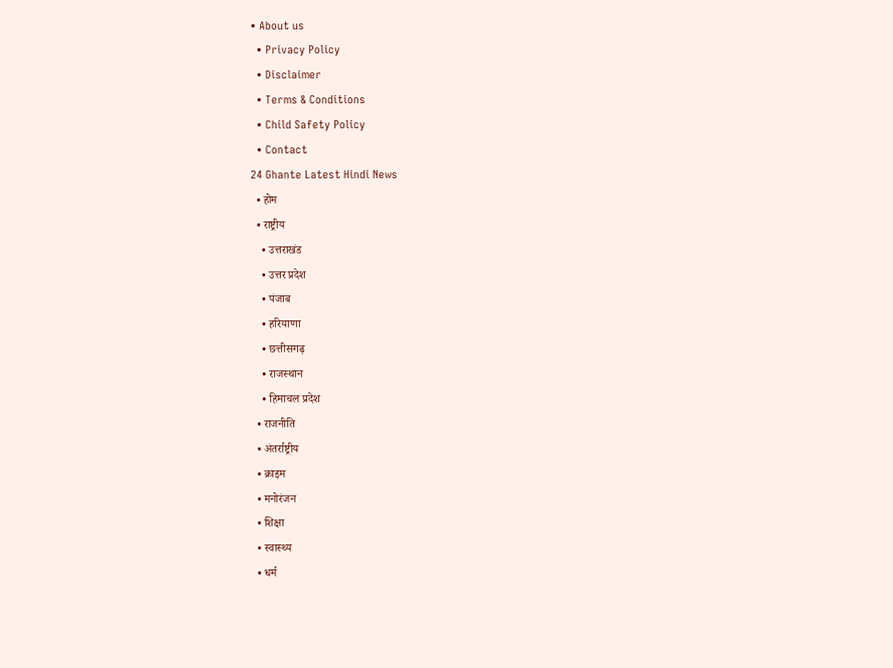• About us
  • Privacy Policy
  • Disclaimer
  • Terms & Conditions
  • Child Safety Policy
  • Contact
24 Ghante Latest Hindi News
  • होम
  • राष्ट्रीय
    • उत्तराखंड
    • उत्तर प्रदेश
    • पंजाब
    • हरियाणा
    • छत्तीसगढ़
    • राजस्थान
    • हिमाचल प्रदेश
  • राजनीति
  • अंतर्राष्ट्रीय
  • क्राइम
  • मनोरंजन
  • शिक्षा
  • स्वास्थ्य
  • धर्म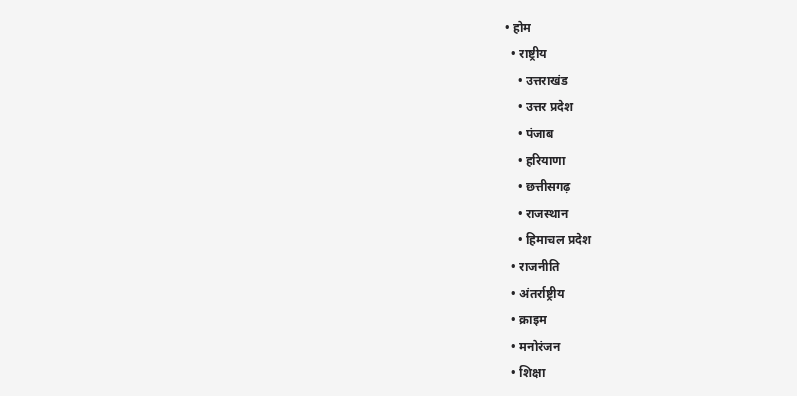• होम
  • राष्ट्रीय
    • उत्तराखंड
    • उत्तर प्रदेश
    • पंजाब
    • हरियाणा
    • छत्तीसगढ़
    • राजस्थान
    • हिमाचल प्रदेश
  • राजनीति
  • अंतर्राष्ट्रीय
  • क्राइम
  • मनोरंजन
  • शिक्षा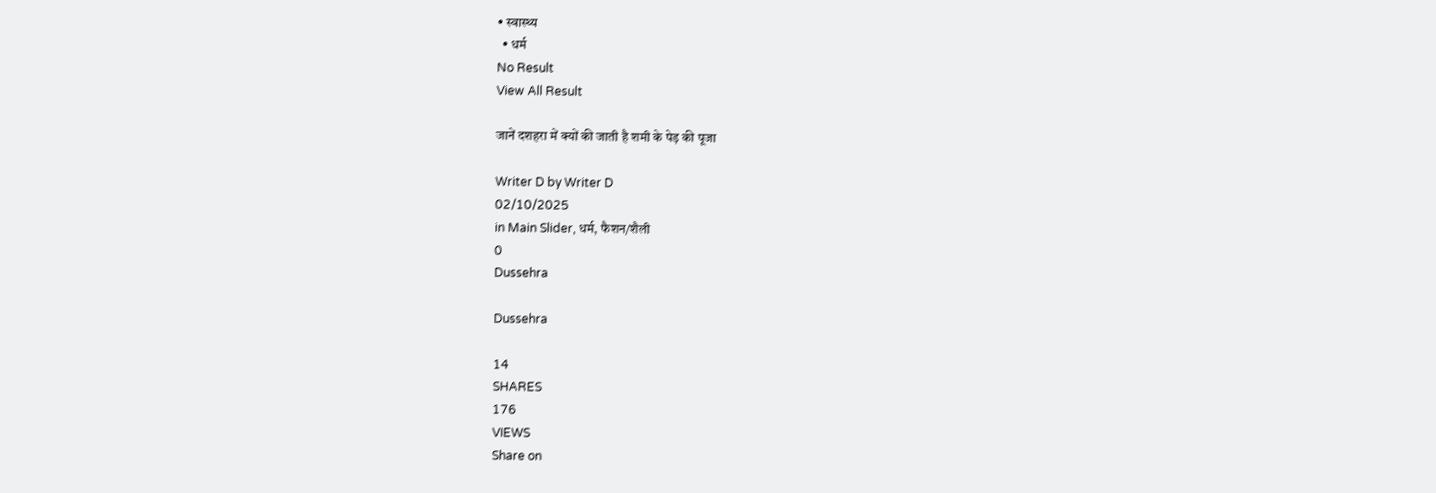• स्वास्थ्य
  • धर्म
No Result
View All Result

जानें दशहरा में क्यों की जाती है शमी के पेड़ की पूजा

Writer D by Writer D
02/10/2025
in Main Slider, धर्म, फैशन/शैली
0
Dussehra

Dussehra

14
SHARES
176
VIEWS
Share on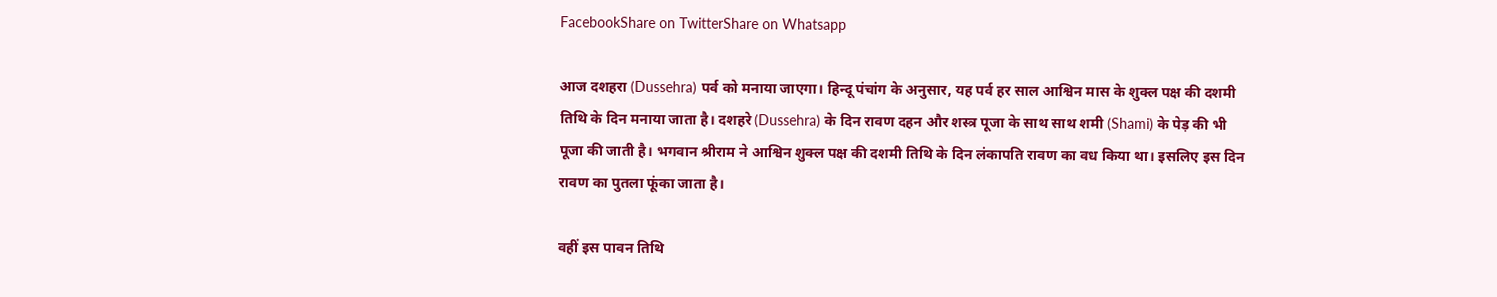FacebookShare on TwitterShare on Whatsapp

आज दशहरा (Dussehra) पर्व को मनाया जाएगा। हिन्दू पंचांग के अनुसार, यह पर्व हर साल आश्विन मास के शुक्ल पक्ष की दशमी तिथि के दिन मनाया जाता है। दशहरे (Dussehra) के दिन रावण दहन और शस्त्र पूजा के साथ साथ शमी (Shami) के पेड़ की भी पूजा की जाती है। भगवान श्रीराम ने आश्विन शुक्ल पक्ष की दशमी तिथि के दिन लंकापति रावण का वध किया था। इसलिए इस दिन रावण का पुतला फूंका जाता है।

वहीं इस पावन तिथि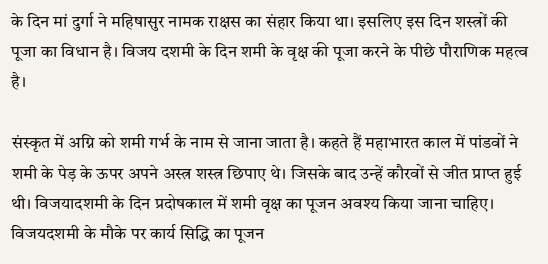के दिन मां दुर्गा ने महिषासुर नामक राक्षस का संहार किया था। इसलिए इस दिन शस्त्रों की पूजा का विधान है। विजय दशमी के दिन शमी के वृक्ष की पूजा करने के पीछे पौराणिक महत्व है।

संस्कृत में अग्नि को शमी गर्भ के नाम से जाना जाता है। कहते हैं महाभारत काल में पांडवों ने शमी के पेड़ के ऊपर अपने अस्त्र शस्त्र छिपाए थे। जिसके बाद उन्हें कौरवों से जीत प्राप्त हुई थी। विजयादशमी के दिन प्रदोषकाल में शमी वृक्ष का पूजन अवश्य किया जाना चाहिए।  विजयदशमी के मौके पर कार्य सिद्धि का पूजन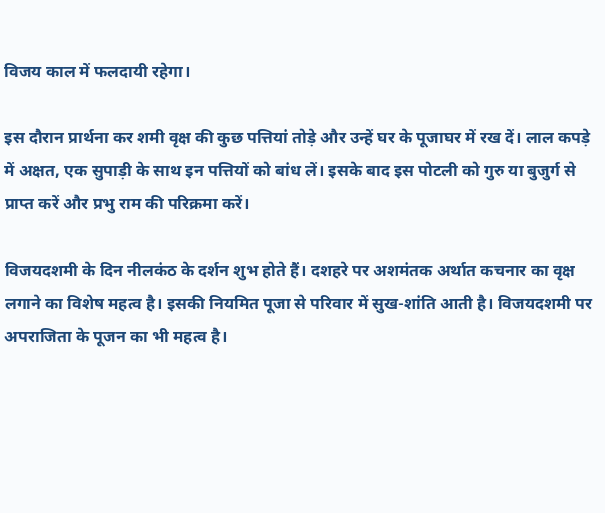विजय काल में फलदायी रहेगा।

इस दौरान प्रार्थना कर शमी वृक्ष की कुछ पत्तियां तोड़े और उन्हें घर के पूजाघर में रख दें। लाल कपड़े में अक्षत, एक सुपाड़ी के साथ इन पत्तियों को बांध लें। इसके बाद इस पोटली को गुरु या बुजुर्ग से प्राप्त करें और प्रभु राम की परिक्रमा करें।

विजयदशमी के दिन नीलकंठ के दर्शन शुभ होते हैं। दशहरे पर अशमंतक अर्थात कचनार का वृक्ष लगाने का विशेष महत्व है। इसकी नियमित पूजा से परिवार में सुख-शांति आती है। विजयदशमी पर अपराजिता के पूजन का भी महत्व है।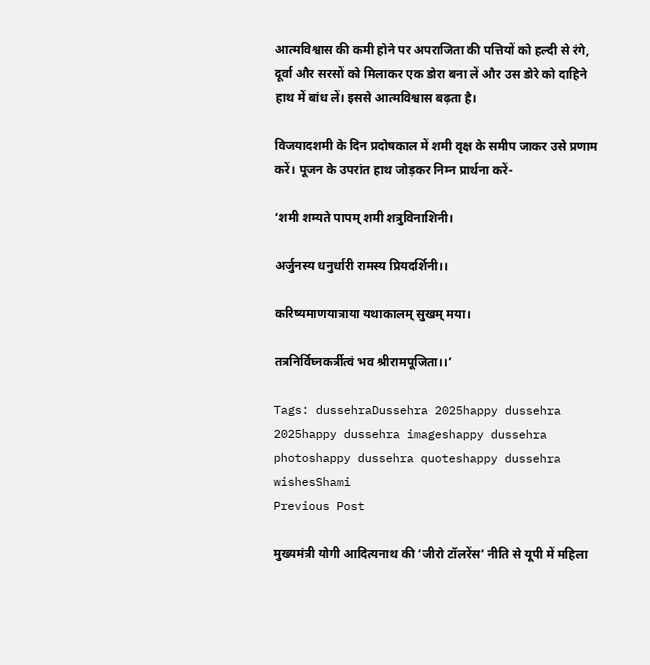आत्मविश्वास की कमी होने पर अपराजिता की पत्तियों को हल्दी से रंगे, दूर्वा और सरसों को मिलाकर एक डोरा बना लें और उस डोरे को दाहिने हाथ में बांध लें। इससे आत्मविश्वास बढ़ता है।

विजयादशमी के दिन प्रदोषकाल में शमी वृक्ष के समीप जाकर उसे प्रणाम करें। पूजन के उपरांत हाथ जोड़कर निम्न प्रार्थना करें-

‘शमी शम्यते पापम् शमी शत्रुविनाशिनी।

अर्जुनस्य धनुर्धारी रामस्य प्रियदर्शिनी।।

करिष्यमाणयात्राया यथाकालम् सुखम् मया।

तत्रनिर्विघ्नकर्त्रीत्वं भव श्रीरामपूजिता।।’

Tags: dussehraDussehra 2025happy dussehra 2025happy dussehra imageshappy dussehra photoshappy dussehra quoteshappy dussehra wishesShami
Previous Post

मुख्यमंत्री योगी आदित्यनाथ की ‘जीरो टॉलरेंस’ नीति से यूपी में महिला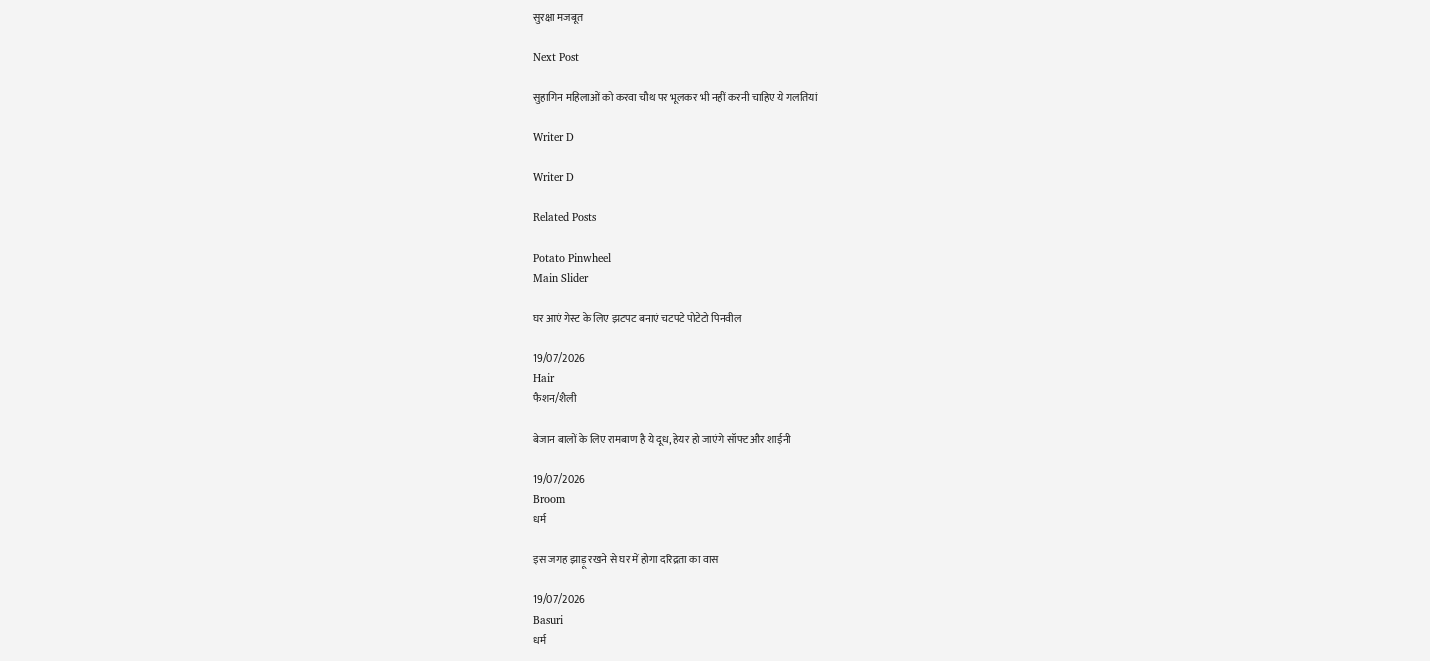सुरक्षा मजबूत

Next Post

सुहागिन महिलाओं को करवा चौथ पर भूलकर भी नहीं करनी चाहिए ये गलतियां

Writer D

Writer D

Related Posts

Potato Pinwheel
Main Slider

घर आएं गेस्ट के लिए झटपट बनाएं चटपटे पोटेटो पिनवील

19/07/2026
Hair
फैशन/शैली

बेजान बालों के लिए रामबाण है ये दूध, हेयर हो जाएंगे सॉफ्ट और शाईनी

19/07/2026
Broom
धर्म

इस जगह झाड़ू रखने से घर में होगा दरिद्रता का वास

19/07/2026
Basuri
धर्म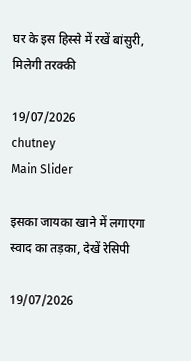घर के इस हिस्से में रखें बांसुरी, मिलेगी तरक्की

19/07/2026
chutney
Main Slider

इसका जायका खाने में लगाएगा स्वाद का तड़का, देखें रेसिपी

19/07/2026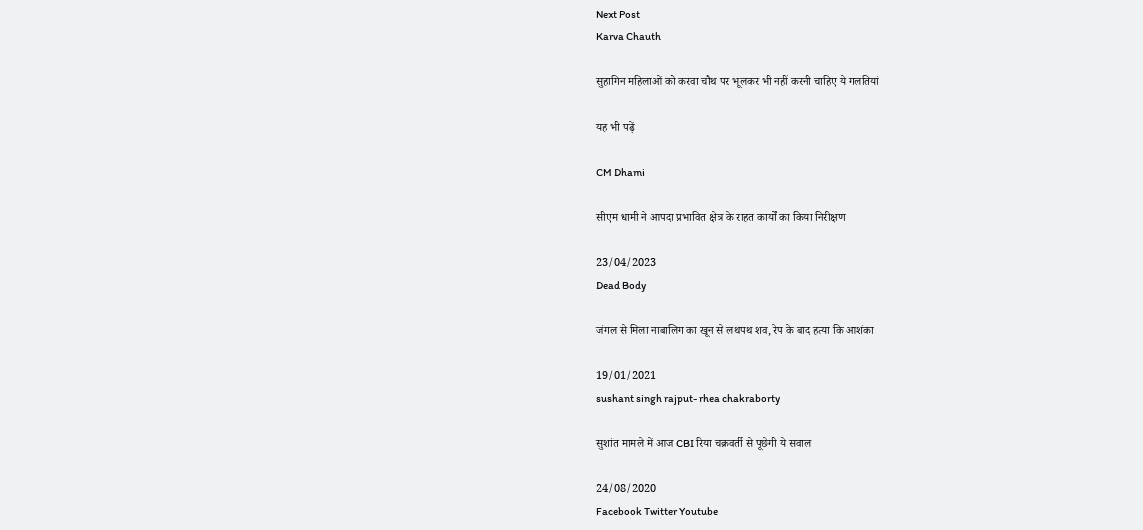Next Post
Karva Chauth

सुहागिन महिलाओं को करवा चौथ पर भूलकर भी नहीं करनी चाहिए ये गलतियां

यह भी पढ़ें

CM Dhami

सीएम धामी ने आपदा प्रभावित क्षेत्र के राहत कार्यों का किया निरीक्षण

23/04/2023
Dead Body

जंगल से मिला नाबालिग का खून से लथपथ शव, रेप के बाद हत्या कि आशंका

19/01/2021
sushant singh rajput- rhea chakraborty

सुशांत मामले में आज CBI रिया चक्रवर्ती से पूछेगी ये सवाल

24/08/2020
Facebook Twitter Youtube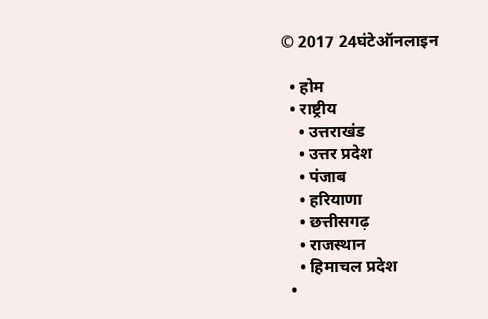© 2017 24घंटेऑनलाइन

  • होम
  • राष्ट्रीय
    • उत्तराखंड
    • उत्तर प्रदेश
    • पंजाब
    • हरियाणा
    • छत्तीसगढ़
    • राजस्थान
    • हिमाचल प्रदेश
  •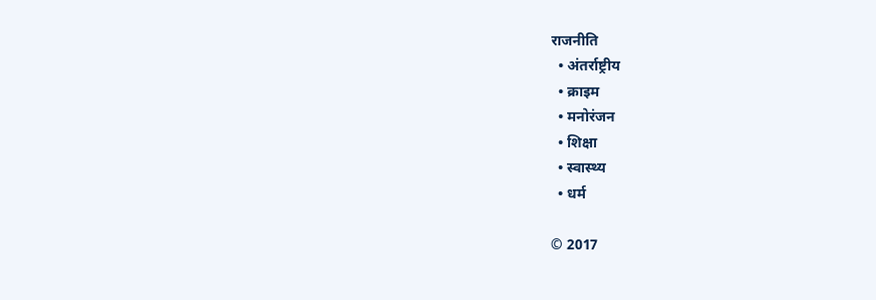राजनीति
  • अंतर्राष्ट्रीय
  • क्राइम
  • मनोरंजन
  • शिक्षा
  • स्वास्थ्य
  • धर्म

© 2017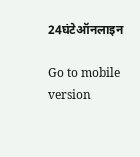24घंटेऑनलाइन

Go to mobile version